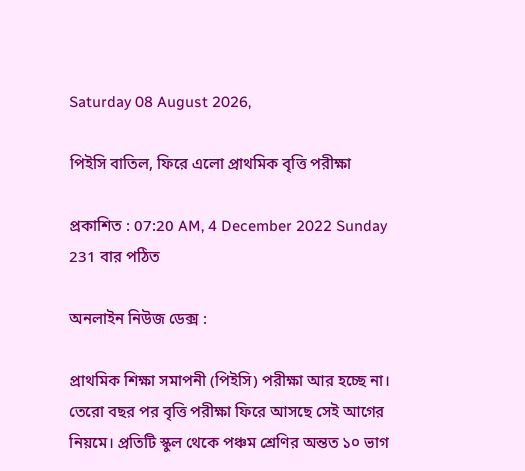Saturday 08 August 2026,

পিইসি বাতিল, ফিরে এলো প্রাথমিক বৃত্তি পরীক্ষা

প্রকাশিত : 07:20 AM, 4 December 2022 Sunday 231 বার পঠিত

অনলাইন নিউজ ডেক্স :

প্রাথমিক শিক্ষা সমাপনী (পিইসি) পরীক্ষা আর হচ্ছে না। তেরো বছর পর বৃত্তি পরীক্ষা ফিরে আসছে সেই আগের নিয়মে। প্রতিটি স্কুল থেকে পঞ্চম শ্রেণির অন্তত ১০ ভাগ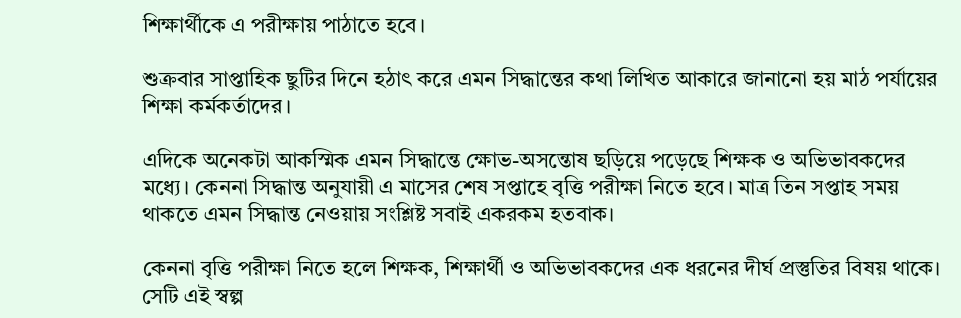শিক্ষার্থীকে এ পরীক্ষায় পাঠাতে হবে।

শুক্রবার সাপ্তাহিক ছুটির দিনে হঠাৎ করে এমন সিদ্ধান্তের কথা লিখিত আকারে জানানো হয় মাঠ পর্যায়ের শিক্ষা কর্মকর্তাদের।

এদিকে অনেকটা আকস্মিক এমন সিদ্ধান্তে ক্ষোভ-অসন্তোষ ছড়িয়ে পড়েছে শিক্ষক ও অভিভাবকদের মধ্যে। কেননা সিদ্ধান্ত অনুযায়ী এ মাসের শেষ সপ্তাহে বৃত্তি পরীক্ষা নিতে হবে। মাত্র তিন সপ্তাহ সময় থাকতে এমন সিদ্ধান্ত নেওয়ায় সংশ্লিষ্ট সবাই একরকম হতবাক।

কেননা বৃত্তি পরীক্ষা নিতে হলে শিক্ষক, শিক্ষার্থী ও অভিভাবকদের এক ধরনের দীর্ঘ প্রস্তুতির বিষয় থাকে। সেটি এই স্বল্প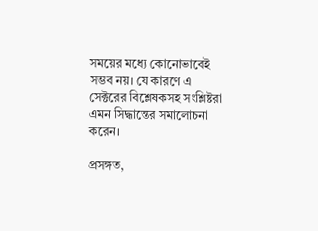সময়ের মধ্যে কোনোভাবেই সম্ভব নয়। যে কারণে এ সেক্টরের বিশ্লেষকসহ সংশ্লিষ্টরা এমন সিদ্ধান্তের সমালোচনা করেন।

প্রসঙ্গত,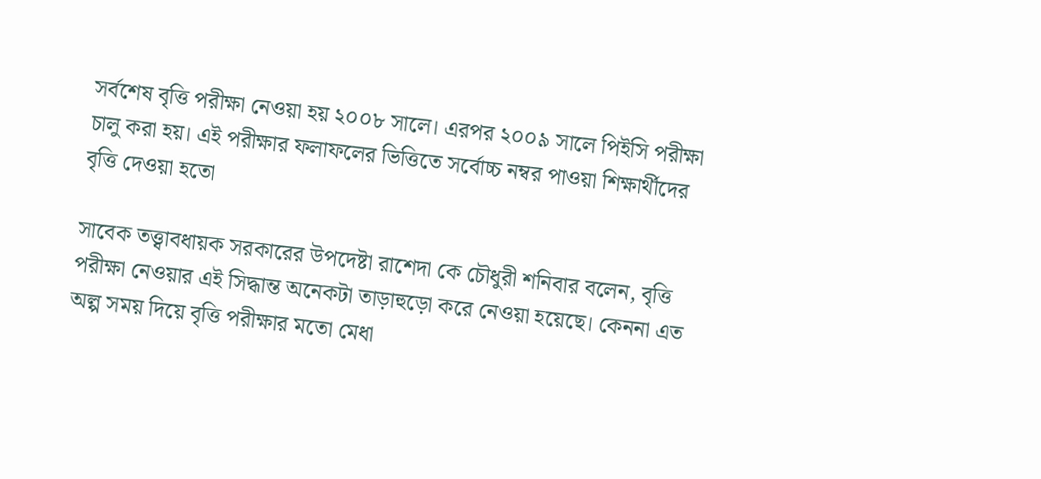সর্বশেষ বৃত্তি পরীক্ষা নেওয়া হয় ২০০৮ সালে। এরপর ২০০৯ সালে পিইসি পরীক্ষা চালু করা হয়। এই পরীক্ষার ফলাফলের ভিত্তিতে সর্বোচ্চ নম্বর পাওয়া শিক্ষার্থীদের বৃত্তি দেওয়া হতো

সাবেক তত্ত্বাবধায়ক সরকারের উপদেষ্টা রাশেদা কে চৌধুরী শনিবার বলেন, বৃত্তি পরীক্ষা নেওয়ার এই সিদ্ধান্ত অনেকটা তাড়াহুড়ো করে নেওয়া হয়েছে। কেননা এত অল্প সময় দিয়ে বৃত্তি পরীক্ষার মতো মেধা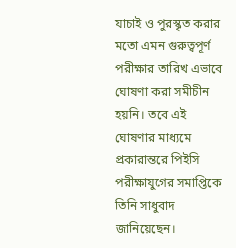যাচাই ও পুরস্কৃত করার মতো এমন গুরুত্বপূর্ণ পরীক্ষার তারিখ এভাবে ঘোষণা করা সমীচীন হয়নি। তবে এই ঘোষণার মাধ্যমে প্রকারান্তরে পিইসি পরীক্ষাযুগের সমাপ্তিকে তিনি সাধুবাদ জানিয়েছেন।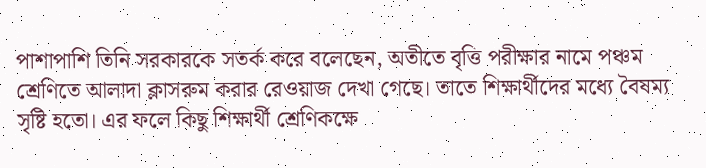পাশাপাশি তিনি সরকারকে সতর্ক করে বলেছেন, অতীতে বৃত্তি পরীক্ষার নামে পঞ্চম শ্রেণিতে আলাদা ক্লাসরুম করার রেওয়াজ দেখা গেছে। তাতে শিক্ষার্থীদের মধ্যে বৈষম্য সৃষ্টি হতো। এর ফলে কিছু শিক্ষার্থী শ্রেণিকক্ষে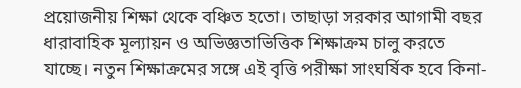প্রয়োজনীয় শিক্ষা থেকে বঞ্চিত হতো। তাছাড়া সরকার আগামী বছর ধারাবাহিক মূল্যায়ন ও অভিজ্ঞতাভিত্তিক শিক্ষাক্রম চালু করতে যাচ্ছে। নতুন শিক্ষাক্রমের সঙ্গে এই বৃত্তি পরীক্ষা সাংঘর্ষিক হবে কিনা-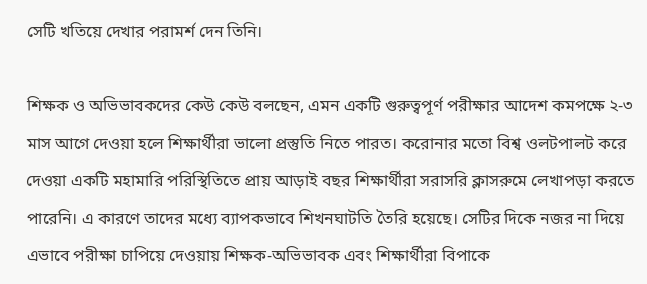সেটি খতিয়ে দেখার পরামর্শ দেন তিনি।

শিক্ষক ও অভিভাবকদের কেউ কেউ বলছেন, এমন একটি গুরুত্বপূর্ণ পরীক্ষার আদেশ কমপক্ষে ২-৩ মাস আগে দেওয়া হলে শিক্ষার্থীরা ভালো প্রস্তুতি নিতে পারত। করোনার মতো বিশ্ব ওলটপালট করে দেওয়া একটি মহামারি পরিস্থিতিতে প্রায় আড়াই বছর শিক্ষার্থীরা সরাসরি ক্লাসরুমে লেখাপড়া করতে পারেনি। এ কারণে তাদের মধ্যে ব্যাপকভাবে শিখনঘাটতি তৈরি হয়েছে। সেটির দিকে নজর না দিয়ে এভাবে পরীক্ষা চাপিয়ে দেওয়ায় শিক্ষক-অভিভাবক এবং শিক্ষার্থীরা বিপাকে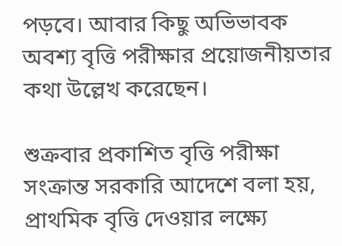পড়বে। আবার কিছু অভিভাবক অবশ্য বৃত্তি পরীক্ষার প্রয়োজনীয়তার কথা উল্লেখ করেছেন।

শুক্রবার প্রকাশিত বৃত্তি পরীক্ষা সংক্রান্ত সরকারি আদেশে বলা হয়, প্রাথমিক বৃত্তি দেওয়ার লক্ষ্যে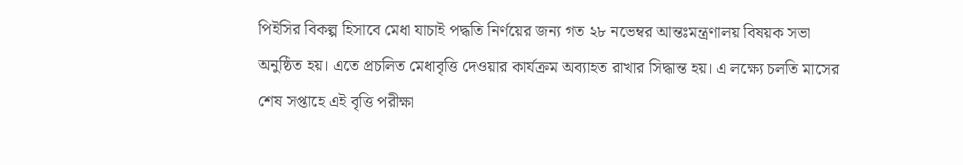পিইসির বিকল্প হিসাবে মেধা যাচাই পদ্ধতি নির্ণয়ের জন্য গত ২৮ নভেম্বর আন্তঃমন্ত্রণালয় বিষয়ক সভা অনুষ্ঠিত হয়। এতে প্রচলিত মেধাবৃত্তি দেওয়ার কার্যক্রম অব্যাহত রাখার সিদ্ধান্ত হয়। এ লক্ষ্যে চলতি মাসের শেষ সপ্তাহে এই বৃত্তি পরীক্ষা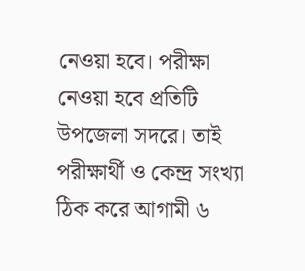নেওয়া হবে। পরীক্ষা নেওয়া হবে প্রতিটি উপজেলা সদরে। তাই পরীক্ষার্থী ও কেন্দ্র সংখ্যা ঠিক করে আগামী ৬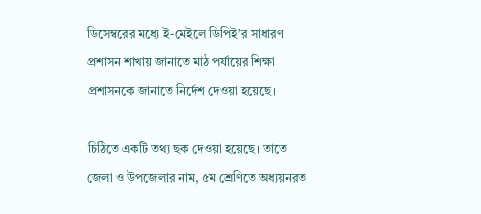ডিসেম্বরের মধ্যে ই-মেইলে ডিপিই’র সাধারণ প্রশাসন শাখায় জানাতে মাঠ পর্যায়ের শিক্ষা প্রশাসনকে জানাতে নির্দেশ দেওয়া হয়েছে।

চিঠিতে একটি তথ্য ছক দেওয়া হয়েছে। তাতে জেলা ও উপজেলার নাম, ৫ম শ্রেণিতে অধ্যয়নরত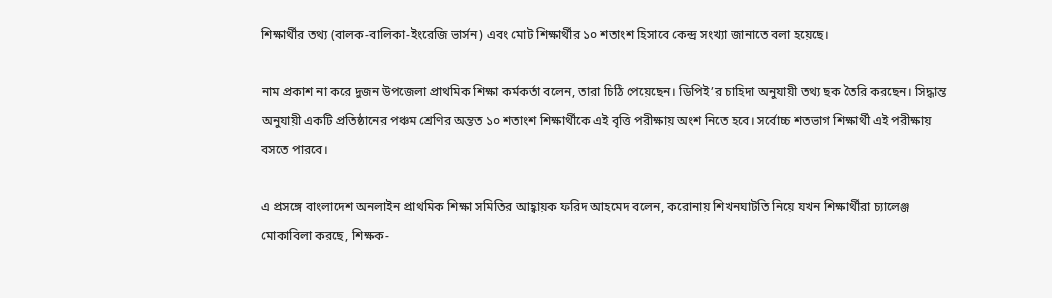শিক্ষার্থীর তথ্য (বালক-বালিকা-ইংরেজি ভার্সন) এবং মোট শিক্ষার্থীর ১০ শতাংশ হিসাবে কেন্দ্র সংখ্যা জানাতে বলা হয়েছে।

নাম প্রকাশ না করে দুজন উপজেলা প্রাথমিক শিক্ষা কর্মকর্তা বলেন, তারা চিঠি পেয়েছেন। ডিপিই’র চাহিদা অনুযায়ী তথ্য ছক তৈরি করছেন। সিদ্ধান্ত অনুযায়ী একটি প্রতিষ্ঠানের পঞ্চম শ্রেণির অন্তত ১০ শতাংশ শিক্ষার্থীকে এই বৃত্তি পরীক্ষায় অংশ নিতে হবে। সর্বোচ্চ শতভাগ শিক্ষার্থী এই পরীক্ষায় বসতে পারবে।

এ প্রসঙ্গে বাংলাদেশ অনলাইন প্রাথমিক শিক্ষা সমিতির আহ্বায়ক ফরিদ আহমেদ বলেন, করোনায় শিখনঘাটতি নিয়ে যখন শিক্ষার্থীরা চ্যালেঞ্জ মোকাবিলা করছে, শিক্ষক-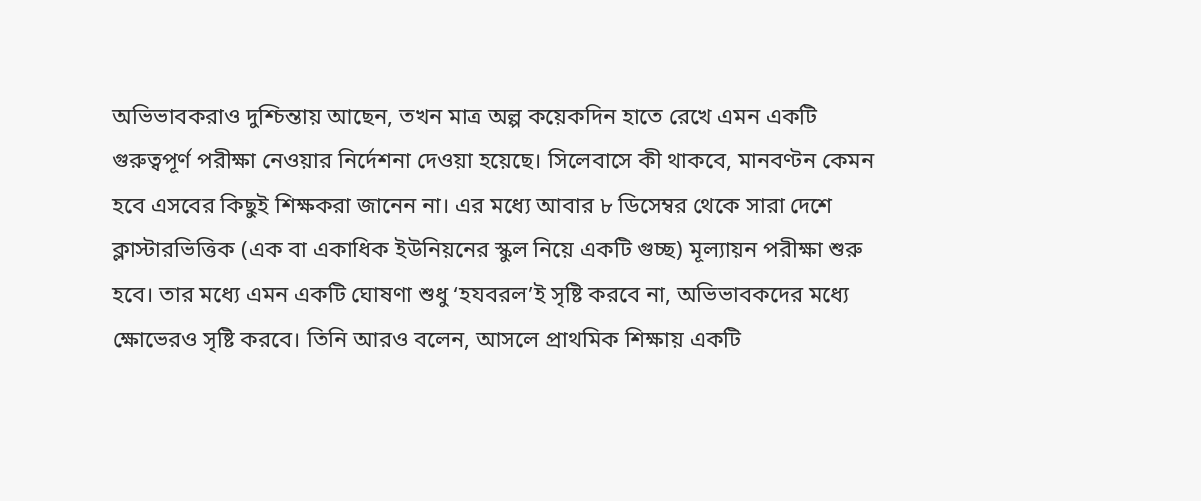অভিভাবকরাও দুশ্চিন্তায় আছেন, তখন মাত্র অল্প কয়েকদিন হাতে রেখে এমন একটি গুরুত্বপূর্ণ পরীক্ষা নেওয়ার নির্দেশনা দেওয়া হয়েছে। সিলেবাসে কী থাকবে, মানবণ্টন কেমন হবে এসবের কিছুই শিক্ষকরা জানেন না। এর মধ্যে আবার ৮ ডিসেম্বর থেকে সারা দেশে ক্লাস্টারভিত্তিক (এক বা একাধিক ইউনিয়নের স্কুল নিয়ে একটি গুচ্ছ) মূল্যায়ন পরীক্ষা শুরু হবে। তার মধ্যে এমন একটি ঘোষণা শুধু ‘হযবরল’ই সৃষ্টি করবে না, অভিভাবকদের মধ্যে ক্ষোভেরও সৃষ্টি করবে। তিনি আরও বলেন, আসলে প্রাথমিক শিক্ষায় একটি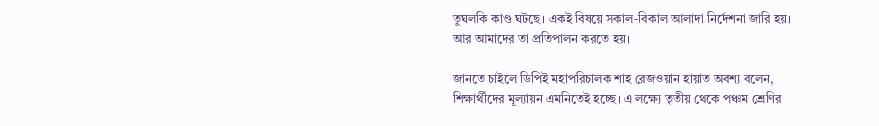তুঘলকি কাণ্ড ঘটছে। একই বিষয়ে সকাল-বিকাল আলাদা নির্দেশনা জারি হয়। আর আমাদের তা প্রতিপালন করতে হয়।

জানতে চাইলে ডিপিই মহাপরিচালক শাহ রেজওয়ান হায়াত অবশ্য বলেন, শিক্ষার্থীদের মূল্যায়ন এমনিতেই হচ্ছে। এ লক্ষ্যে তৃতীয় থেকে পঞ্চম শ্রেণির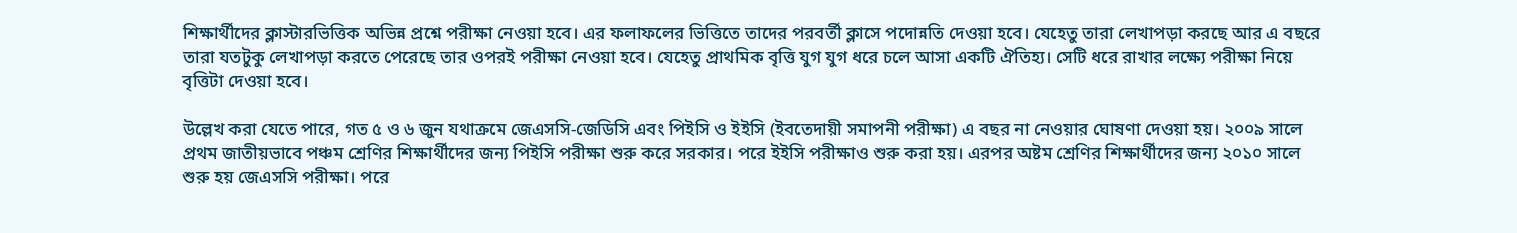শিক্ষার্থীদের ক্লাস্টারভিত্তিক অভিন্ন প্রশ্নে পরীক্ষা নেওয়া হবে। এর ফলাফলের ভিত্তিতে তাদের পরবর্তী ক্লাসে পদোন্নতি দেওয়া হবে। যেহেতু তারা লেখাপড়া করছে আর এ বছরে তারা যতটুকু লেখাপড়া করতে পেরেছে তার ওপরই পরীক্ষা নেওয়া হবে। যেহেতু প্রাথমিক বৃত্তি যুগ যুগ ধরে চলে আসা একটি ঐতিহ্য। সেটি ধরে রাখার লক্ষ্যে পরীক্ষা নিয়ে বৃত্তিটা দেওয়া হবে।

উল্লেখ করা যেতে পারে, গত ৫ ও ৬ জুন যথাক্রমে জেএসসি-জেডিসি এবং পিইসি ও ইইসি (ইবতেদায়ী সমাপনী পরীক্ষা) এ বছর না নেওয়ার ঘোষণা দেওয়া হয়। ২০০৯ সালে প্রথম জাতীয়ভাবে পঞ্চম শ্রেণির শিক্ষার্থীদের জন্য পিইসি পরীক্ষা শুরু করে সরকার। পরে ইইসি পরীক্ষাও শুরু করা হয়। এরপর অষ্টম শ্রেণির শিক্ষার্থীদের জন্য ২০১০ সালে শুরু হয় জেএসসি পরীক্ষা। পরে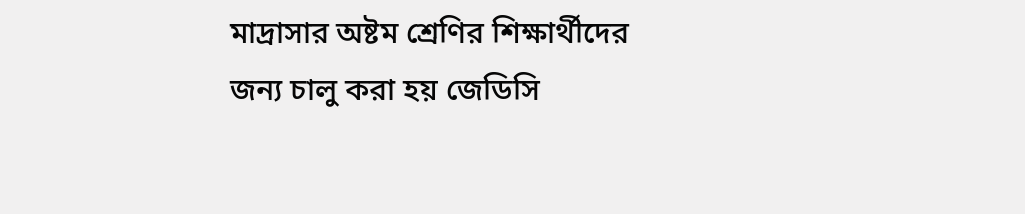মাদ্রাসার অষ্টম শ্রেণির শিক্ষার্থীদের জন্য চালু করা হয় জেডিসি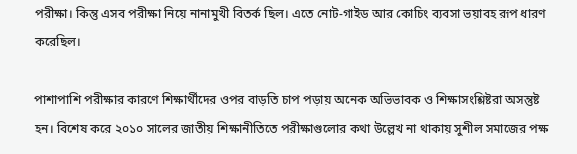পরীক্ষা। কিন্তু এসব পরীক্ষা নিয়ে নানামুখী বিতর্ক ছিল। এতে নোট-গাইড আর কোচিং ব্যবসা ভয়াবহ রূপ ধারণ করেছিল।

পাশাপাশি পরীক্ষার কারণে শিক্ষার্থীদের ওপর বাড়তি চাপ পড়ায় অনেক অভিভাবক ও শিক্ষাসংশ্লিষ্টরা অসন্তুষ্ট হন। বিশেষ করে ২০১০ সালের জাতীয় শিক্ষানীতিতে পরীক্ষাগুলোর কথা উল্লেখ না থাকায় সুশীল সমাজের পক্ষ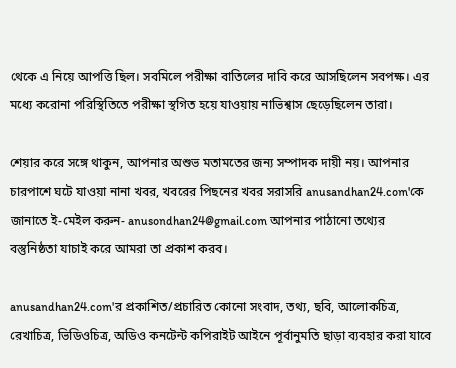থেকে এ নিয়ে আপত্তি ছিল। সবমিলে পরীক্ষা বাতিলের দাবি করে আসছিলেন সবপক্ষ। এর মধ্যে করোনা পরিস্থিতিতে পরীক্ষা স্থগিত হয়ে যাওয়ায় নাভিশ্বাস ছেড়েছিলেন তারা।

শেয়ার করে সঙ্গে থাকুন, আপনার অশুভ মতামতের জন্য সম্পাদক দায়ী নয়। আপনার চারপাশে ঘটে যাওয়া নানা খবর, খবরের পিছনের খবর সরাসরি anusandhan24.com'কে জানাতে ই-মেইল করুন- anusondhan24@gmail.com আপনার পাঠানো তথ্যের বস্তুনিষ্ঠতা যাচাই করে আমরা তা প্রকাশ করব।

anusandhan24.com'র প্রকাশিত/প্রচারিত কোনো সংবাদ, তথ্য, ছবি, আলোকচিত্র, রেখাচিত্র, ভিডিওচিত্র, অডিও কনটেন্ট কপিরাইট আইনে পূর্বানুমতি ছাড়া ব্যবহার করা যাবে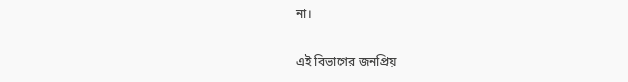না।

এই বিভাগের জনপ্রিয়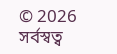© 2026 সর্বস্বত্ব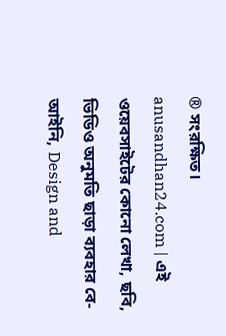® সংরক্ষিত। anusandhan24.com | এই ওয়েবসাইটের কোনো লেখা, ছবি, ভিডিও অনুমতি ছাড়া ব্যবহার বে-আইনি, Design and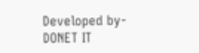Developed by- DONET IT